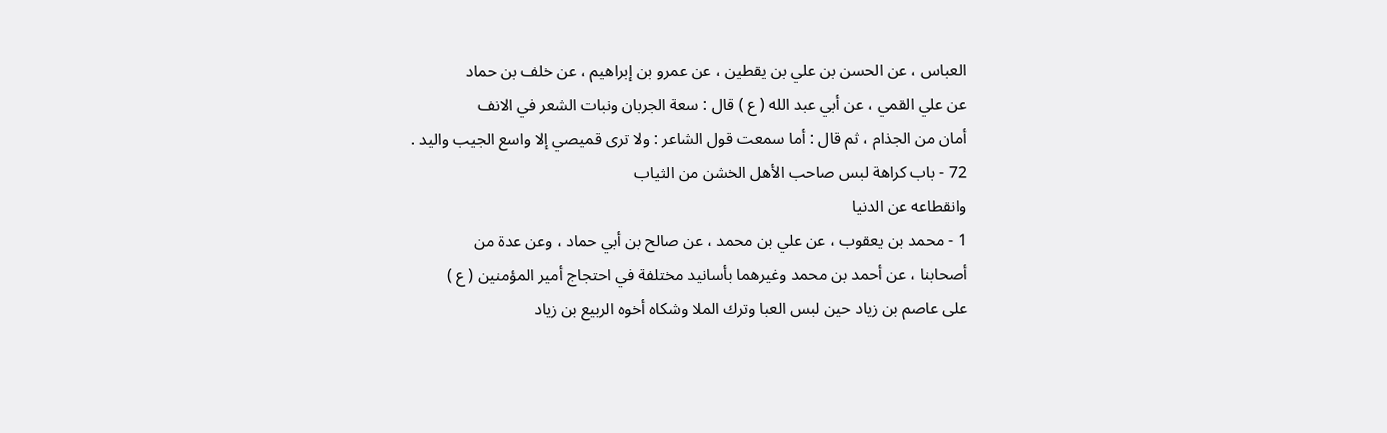العباس ، عن الحسن بن علي بن يقطين ، عن عمرو بن إبراهيم ، عن خلف بن حماد
عن علي القمي ، عن أبي عبد الله ( ع ) قال : سعة الجربان ونبات الشعر في الانف
أمان من الجذام ، ثم قال : أما سمعت قول الشاعر : ولا ترى قميصي إلا واسع الجيب واليد .
72 - باب كراهة لبس صاحب الأهل الخشن من الثياب
وانقطاعه عن الدنيا
1 - محمد بن يعقوب ، عن علي بن محمد ، عن صالح بن أبي حماد ، وعن عدة من
أصحابنا ، عن أحمد بن محمد وغيرهما بأسانيد مختلفة في احتجاج أمير المؤمنين ( ع )
على عاصم بن زياد حين لبس العبا وترك الملا وشكاه أخوه الربيع بن زياد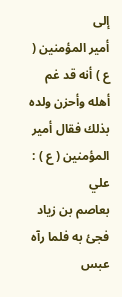إلى
أمير المؤمنين ( ع ) أنه قد غم أهله وأحزن ولده بذلك فقال أمير المؤمنين ( ع ) : علي
بعاصم بن زياد فجئ به فلما رآه عبس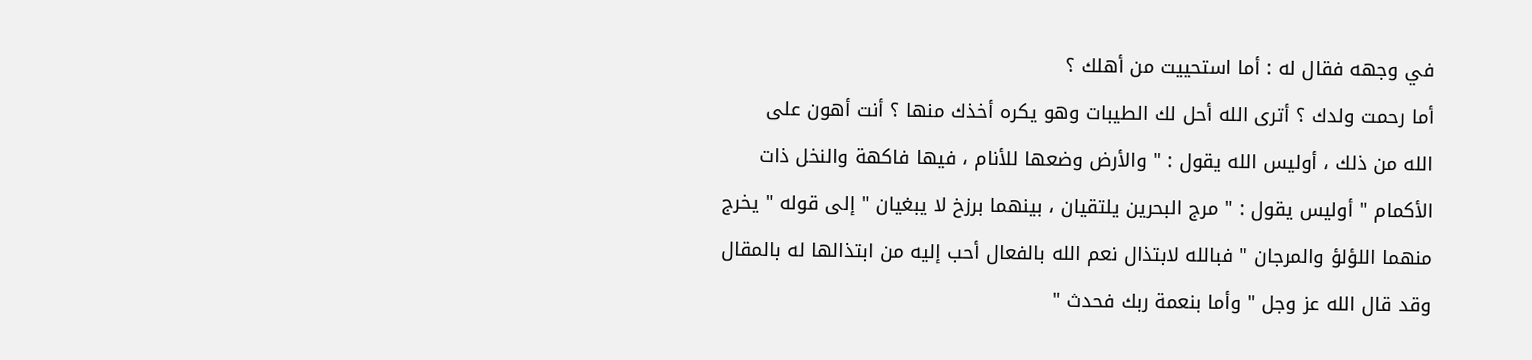في وجهه فقال له : أما استحييت من أهلك ؟
أما رحمت ولدك ؟ أترى الله أحل لك الطيبات وهو يكره أخذك منها ؟ أنت أهون على
الله من ذلك ، أوليس الله يقول : " والأرض وضعها للأنام ، فيها فاكهة والنخل ذات
الأكمام " أوليس يقول : " مرج البحرين يلتقيان ، بينهما برزخ لا يبغيان " إلى قوله " يخرج
منهما اللؤلؤ والمرجان " فبالله لابتذال نعم الله بالفعال أحب إليه من ابتذالها له بالمقال
وقد قال الله عز وجل " وأما بنعمة ربك فحدث "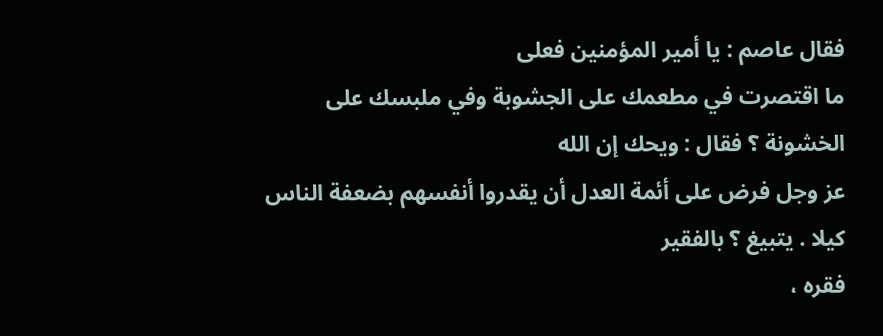فقال عاصم : يا أمير المؤمنين فعلى
ما اقتصرت في مطعمك على الجشوبة وفي ملبسك على الخشونة ؟ فقال : ويحك إن الله
عز وجل فرض على أئمة العدل أن يقدروا أنفسهم بضعفة الناس كيلا . يتبيغ ؟ بالفقير
فقره ،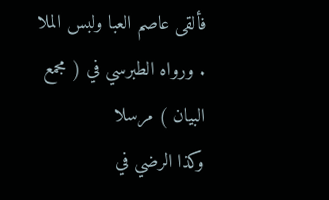فألقى عاصم العبا ولبس الملا . ورواه الطبرسي في ( مجمع البيان ) مرسلا
وكذا الرضي في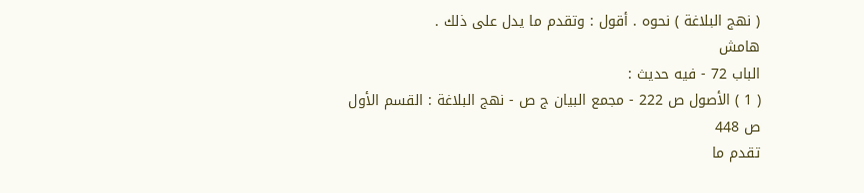( نهج البلاغة ) نحوه . أقول : وتقدم ما يدل على ذلك .
هامش
الباب 72 - فيه حديث :
( 1 ) الأصول ص 222 - مجمع البيان ج ص - نهج البلاغة : القسم الأول ص 448
تقدم ما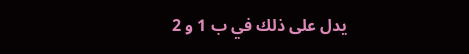يدل على ذلك في ب 1 و 2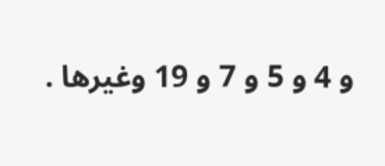و 4 و 5 و 7 و 19 وغيرها .